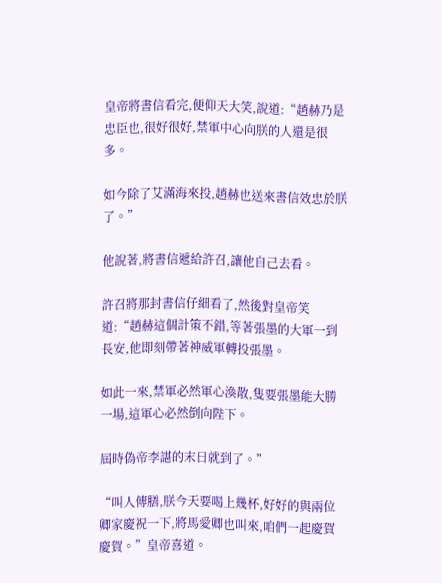皇帝將書信看完,便仰天大笑,說道:“趙赫乃是忠臣也,很好很好,禁軍中心向朕的人還是很多。

如今除了艾滿海來投,趙赫也送來書信效忠於朕了。”

他說著,將書信遞給許召,讓他自己去看。

許召將那封書信仔細看了,然後對皇帝笑道:“趙赫這個計策不錯,等著張墨的大軍一到長安,他即刻帶著神威軍轉投張墨。

如此一來,禁軍必然軍心渙散,隻要張墨能大勝一場,這軍心必然倒向陛下。

屆時偽帝李諶的末日就到了。”

“叫人傳膳,朕今天要喝上幾杯,好好的與兩位卿家慶祝一下,將馬愛卿也叫來,咱們一起慶賀慶賀。”皇帝喜道。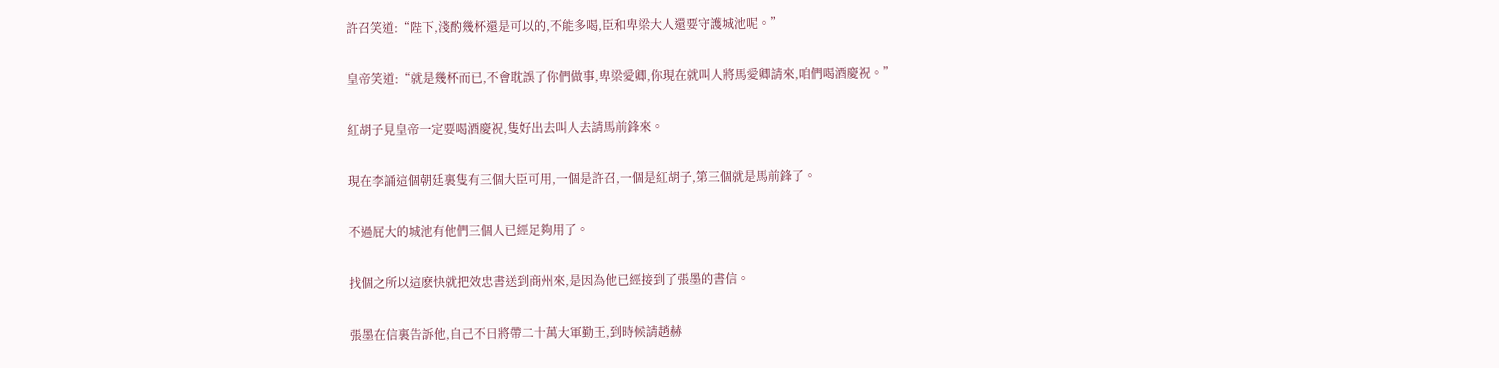許召笑道:“陛下,淺酌幾杯還是可以的,不能多喝,臣和卑梁大人還要守護城池呢。”

皇帝笑道:“就是幾杯而已,不會耽誤了你們做事,卑梁愛卿,你現在就叫人將馬愛卿請來,咱們喝酒慶祝。”

紅胡子見皇帝一定要喝酒慶祝,隻好出去叫人去請馬前鋒來。

現在李誦這個朝廷裏隻有三個大臣可用,一個是許召,一個是紅胡子,第三個就是馬前鋒了。

不過屁大的城池有他們三個人已經足夠用了。

找個之所以這麽快就把效忠書送到商州來,是因為他已經接到了張墨的書信。

張墨在信裏告訴他,自己不日將帶二十萬大軍勤王,到時候請趙赫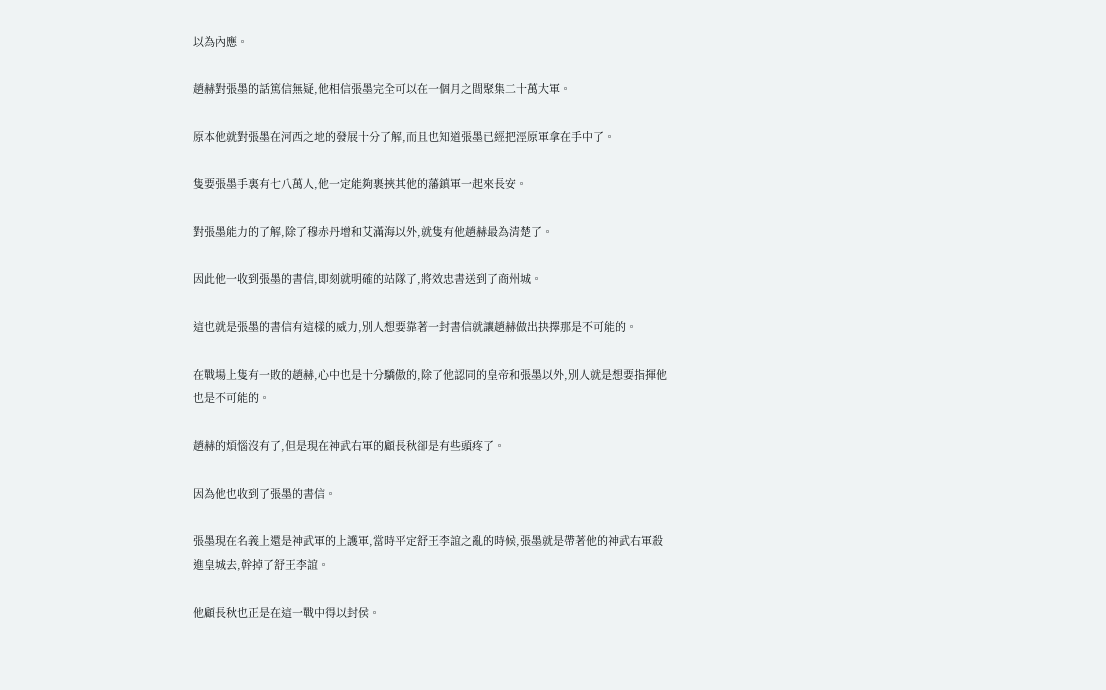以為內應。

趙赫對張墨的話篤信無疑,他相信張墨完全可以在一個月之間聚集二十萬大軍。

原本他就對張墨在河西之地的發展十分了解,而且也知道張墨已經把涇原軍拿在手中了。

隻要張墨手裏有七八萬人,他一定能夠裹挾其他的藩鎮軍一起來長安。

對張墨能力的了解,除了穆赤丹增和艾滿海以外,就隻有他趙赫最為清楚了。

因此他一收到張墨的書信,即刻就明確的站隊了,將效忠書送到了商州城。

這也就是張墨的書信有這樣的威力,別人想要靠著一封書信就讓趙赫做出抉擇那是不可能的。

在戰場上隻有一敗的趙赫,心中也是十分驕傲的,除了他認同的皇帝和張墨以外,別人就是想要指揮他也是不可能的。

趙赫的煩惱沒有了,但是現在神武右軍的顧長秋卻是有些頭疼了。

因為他也收到了張墨的書信。

張墨現在名義上還是神武軍的上護軍,當時平定舒王李誼之亂的時候,張墨就是帶著他的神武右軍殺進皇城去,幹掉了舒王李誼。

他顧長秋也正是在這一戰中得以封侯。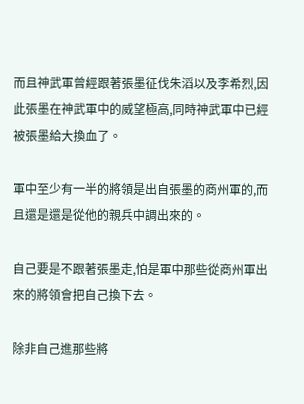而且神武軍曾經跟著張墨征伐朱滔以及李希烈,因此張墨在神武軍中的威望極高,同時神武軍中已經被張墨給大換血了。

軍中至少有一半的將領是出自張墨的商州軍的,而且還是還是從他的親兵中調出來的。

自己要是不跟著張墨走,怕是軍中那些從商州軍出來的將領會把自己換下去。

除非自己進那些將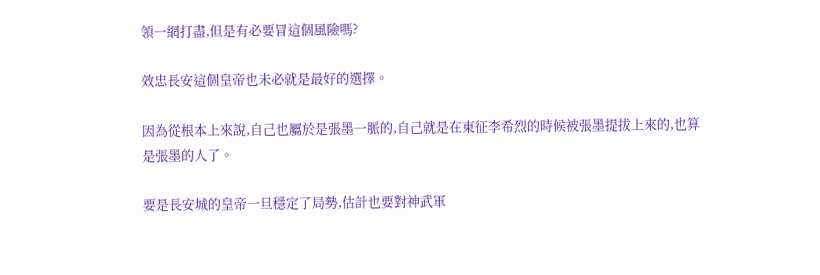領一網打盡,但是有必要冒這個風險嗎?

效忠長安這個皇帝也未必就是最好的選擇。

因為從根本上來說,自己也屬於是張墨一脈的,自己就是在東征李希烈的時候被張墨提拔上來的,也算是張墨的人了。

要是長安城的皇帝一旦穩定了局勢,估計也要對神武軍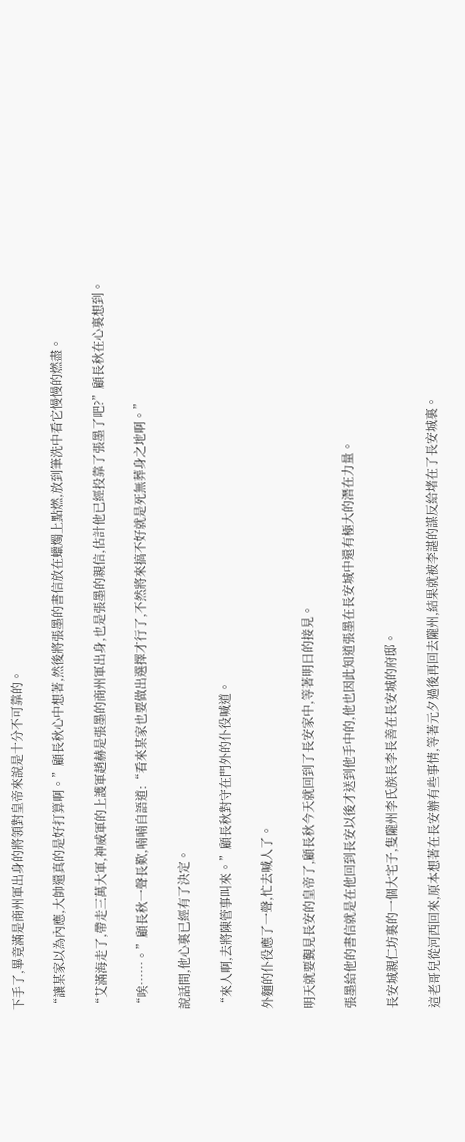下手了,畢竟滿是商州軍出身的將領對皇帝來說是十分不可靠的。

“讓某家以為內應,大帥還真的是好打算啊。”顧長秋心中想著,然後將張墨的書信放在蠟燭上點燃,放到筆洗中看它慢慢的燃盡。

“艾滿海走了,帶走三萬大軍,神威軍的上護軍趙赫是張墨的商州軍出身,也是張墨的親信,估計他已經投靠了張墨了吧?”顧長秋在心裏想到。

“唉……。”顧長秋一聲長歎,喃喃自語道:“看來某家也要做出選擇才行了,不然將來搞不好就是死無葬身之地啊。”

說話間,他心裏已經有了決定。

“來人啊,去將陳管事叫來。”顧長秋對守在門外的仆役喊道。

外麵的仆役應了一聲,忙去喊人了。

明天就要覲見長安的皇帝了,顧長秋今天就回到了長安家中,等著明日的接見。

張墨給他的書信就是在他回到長安以後才送到他手中的,他也因此知道張墨在長安城中還有極大的潛在力量。

長安城親仁坊裏的一個大宅子,隻隴州李氏族長李長善在長安城的府邸。

這老哥兒從河西回來,原本想著在長安辦有些事情,等著元夕過後再回去隴州,結果就被李諶的謀反給堵在了長安城裏。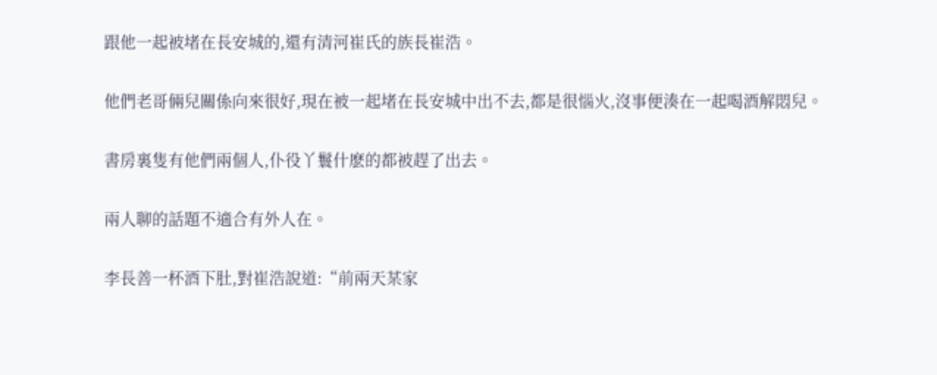跟他一起被堵在長安城的,還有清河崔氏的族長崔浩。

他們老哥倆兒關係向來很好,現在被一起堵在長安城中出不去,都是很惱火,沒事便湊在一起喝酒解悶兒。

書房裏隻有他們兩個人,仆役丫鬟什麽的都被趕了出去。

兩人聊的話題不適合有外人在。

李長善一杯酒下肚,對崔浩說道:“前兩天某家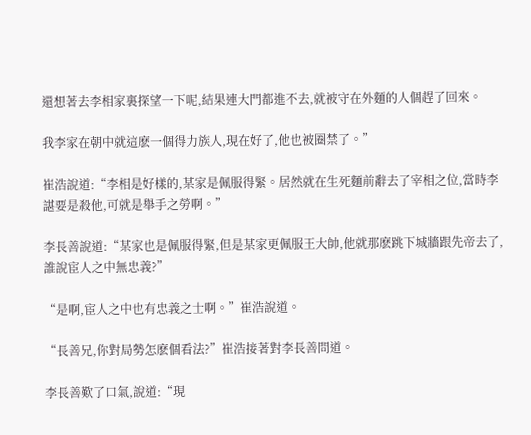還想著去李相家裏探望一下呢,結果連大門都進不去,就被守在外麵的人個趕了回來。

我李家在朝中就這麽一個得力族人,現在好了,他也被圈禁了。”

崔浩說道:“李相是好樣的,某家是佩服得緊。居然就在生死麵前辭去了宰相之位,當時李諶要是殺他,可就是舉手之勞啊。”

李長善說道:“某家也是佩服得緊,但是某家更佩服王大帥,他就那麽跳下城牆跟先帝去了,誰說宦人之中無忠義?”

“是啊,宦人之中也有忠義之士啊。”崔浩說道。

“長善兄,你對局勢怎麽個看法?”崔浩接著對李長善問道。

李長善歎了口氣,說道:“現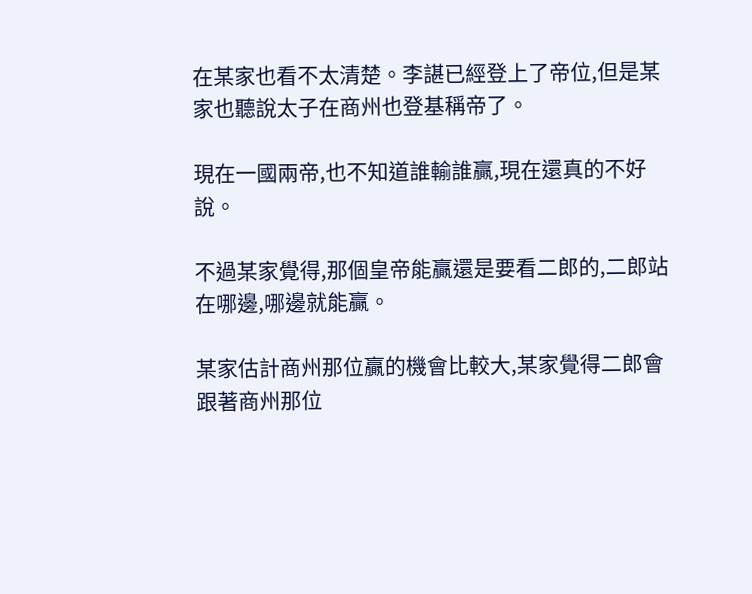在某家也看不太清楚。李諶已經登上了帝位,但是某家也聽說太子在商州也登基稱帝了。

現在一國兩帝,也不知道誰輸誰贏,現在還真的不好說。

不過某家覺得,那個皇帝能贏還是要看二郎的,二郎站在哪邊,哪邊就能贏。

某家估計商州那位贏的機會比較大,某家覺得二郎會跟著商州那位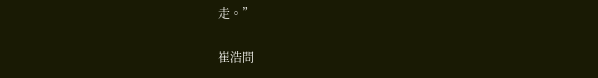走。”

崔浩問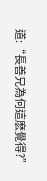道:“長善兄為何這麽覺得?”